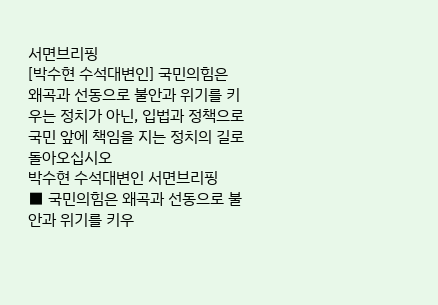서면브리핑
[박수현 수석대변인] 국민의힘은 왜곡과 선동으로 불안과 위기를 키우는 정치가 아닌, 입법과 정책으로 국민 앞에 책임을 지는 정치의 길로 돌아오십시오
박수현 수석대변인 서면브리핑
■ 국민의힘은 왜곡과 선동으로 불안과 위기를 키우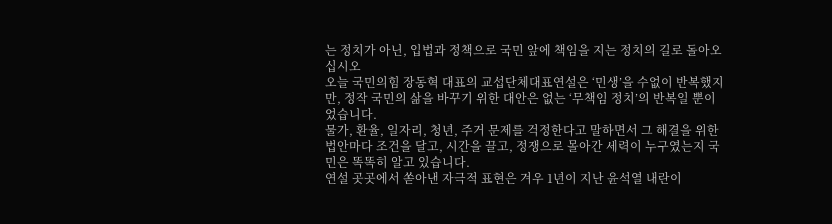는 정치가 아닌, 입법과 정책으로 국민 앞에 책임을 지는 정치의 길로 돌아오십시오
오늘 국민의힘 장동혁 대표의 교섭단체대표연설은 ‘민생’을 수없이 반복했지만, 정작 국민의 삶을 바꾸기 위한 대안은 없는 ‘무책임 정치’의 반복일 뿐이었습니다.
물가, 환율, 일자리, 청년, 주거 문제를 걱정한다고 말하면서 그 해결을 위한 법안마다 조건을 달고, 시간을 끌고, 정쟁으로 몰아간 세력이 누구였는지 국민은 똑똑히 알고 있습니다.
연설 곳곳에서 쏟아낸 자극적 표현은 겨우 1년이 지난 윤석열 내란이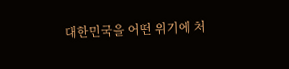대한민국을 어떤 위기에 처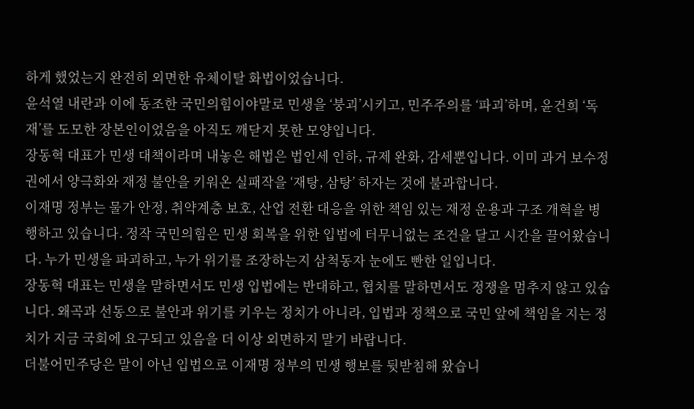하게 했었는지 완전히 외면한 유체이탈 화법이었습니다.
윤석열 내란과 이에 동조한 국민의힘이야말로 민생을 ‘붕괴’시키고, 민주주의를 ‘파괴’하며, 윤건희 ‘독재’를 도모한 장본인이었음을 아직도 깨닫지 못한 모양입니다.
장동혁 대표가 민생 대책이라며 내놓은 해법은 법인세 인하, 규제 완화, 감세뿐입니다. 이미 과거 보수정권에서 양극화와 재정 불안을 키워온 실패작을 ‘재탕, 삼탕’ 하자는 것에 불과합니다.
이재명 정부는 물가 안정, 취약계층 보호, 산업 전환 대응을 위한 책임 있는 재정 운용과 구조 개혁을 병행하고 있습니다. 정작 국민의힘은 민생 회복을 위한 입법에 터무니없는 조건을 달고 시간을 끌어왔습니다. 누가 민생을 파괴하고, 누가 위기를 조장하는지 삼척동자 눈에도 빤한 일입니다.
장동혁 대표는 민생을 말하면서도 민생 입법에는 반대하고, 협치를 말하면서도 정쟁을 멈추지 않고 있습니다. 왜곡과 선동으로 불안과 위기를 키우는 정치가 아니라, 입법과 정책으로 국민 앞에 책임을 지는 정치가 지금 국회에 요구되고 있음을 더 이상 외면하지 말기 바랍니다.
더불어민주당은 말이 아닌 입법으로 이재명 정부의 민생 행보를 뒷받침해 왔습니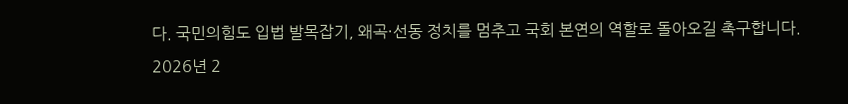다. 국민의힘도 입법 발목잡기, 왜곡·선동 정치를 멈추고 국회 본연의 역할로 돌아오길 촉구합니다.
2026년 2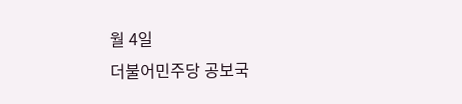월 4일
더불어민주당 공보국